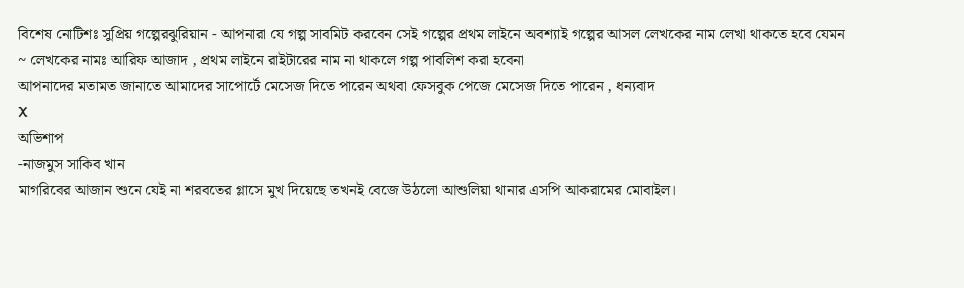বিশেষ নোটিশঃ সুপ্রিয় গল্পেরঝুরিয়ান - আপনারা যে গল্প সাবমিট করবেন সেই গল্পের প্রথম লাইনে অবশ্যাই গল্পের আসল লেখকের নাম লেখা থাকতে হবে যেমন ~ লেখকের নামঃ আরিফ আজাদ , প্রথম লাইনে রাইটারের নাম না থাকলে গল্প পাবলিশ করা হবেনা
আপনাদের মতামত জানাতে আমাদের সাপোর্টে মেসেজ দিতে পারেন অথবা ফেসবুক পেজে মেসেজ দিতে পারেন , ধন্যবাদ
X
অভিশাপ
-নাজমুস সাকিব খান
মাগরিবের আজান শুনে যেই না শরবতের গ্লাসে মুখ দিয়েছে তখনই বেজে উঠলো আশুলিয়া থানার এসপি আকরামের মোবাইল।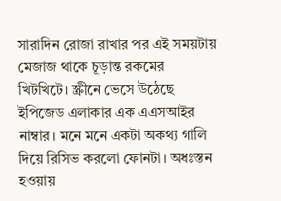সারাদিন রোজা রাখার পর এই সময়টায় মেজাজ থাকে চূড়ান্ত রকমের খিটখিটে। স্ক্রীনে ভেসে উঠেছে ইপিজেড এলাকার এক এএসআইর নাম্বার। মনে মনে একটা অকথ্য গালি দিয়ে রিসিভ করলো ফোনটা। অধঃস্তন হওয়ায়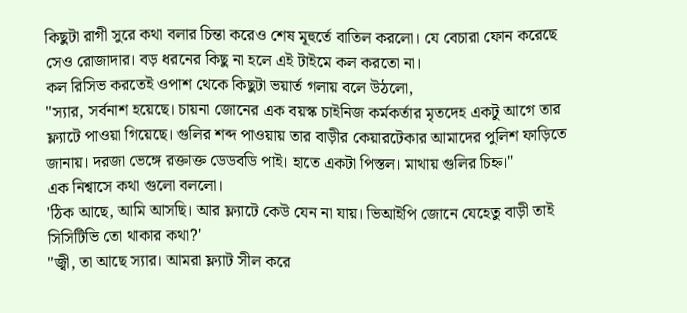কিছুটা রাগী সুরে কথা বলার চিন্তা করেও শেষ মূহুর্তে বাতিল করলো। যে বেচারা ফোন করেছে সেও রোজাদার। বড় ধরনের কিছু না হলে এই টাইমে কল করতো না।
কল রিসিভ করতেই ওপাশ থেকে কিছুটা ভয়ার্ত গলায় বলে উঠলো,
''স্যার, সর্বনাশ হয়েছে। চায়না জোনের এক বয়স্ক চাইনিজ কর্মকর্তার মৃতদেহ একটু আগে তার ফ্ল্যাটে পাওয়া গিয়েছে। গুলির শব্দ পাওয়ায় তার বাড়ীর কেয়ারটেকার আমাদের পুলিশ ফাড়িতে জানায়। দরজা ভেঙ্গে রক্তাক্ত ডেডবডি পাই। হাতে একটা পিস্তল। মাথায় গুলির চিহ্ন।''
এক নিশ্বাসে কথা গুলো বললো।
'ঠিক আছে, আমি আসছি। আর ফ্ল্যাটে কেউ যেন না যায়। ভিআইপি জোনে যেহেতু বাড়ী তাই সিসিটিভি তো থাকার কথা?'
''জ্বী, তা আছে স্যার। আমরা ফ্ল্যাট সীল করে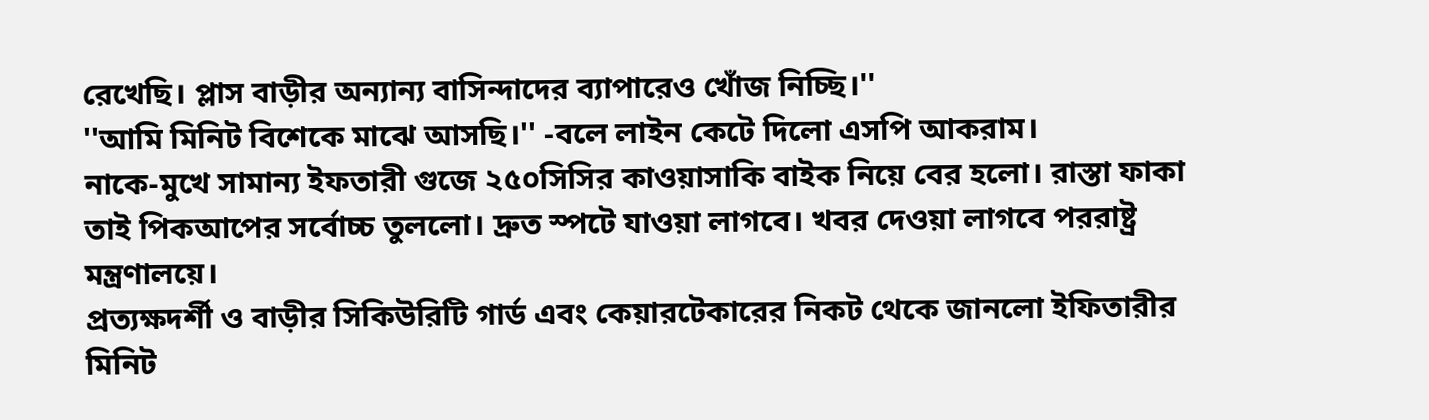রেখেছি। প্লাস বাড়ীর অন্যান্য বাসিন্দাদের ব্যাপারেও খোঁজ নিচ্ছি।''
''আমি মিনিট বিশেকে মাঝে আসছি।'' -বলে লাইন কেটে দিলো এসপি আকরাম।
নাকে-মুখে সামান্য ইফতারী গুজে ২৫০সিসির কাওয়াসাকি বাইক নিয়ে বের হলো। রাস্তা ফাকা তাই পিকআপের সর্বোচ্চ তুললো। দ্রুত স্পটে যাওয়া লাগবে। খবর দেওয়া লাগবে পররাষ্ট্র মন্ত্রণালয়ে।
প্রত্যক্ষদর্শী ও বাড়ীর সিকিউরিটি গার্ড এবং কেয়ারটেকারের নিকট থেকে জানলো ইফিতারীর মিনিট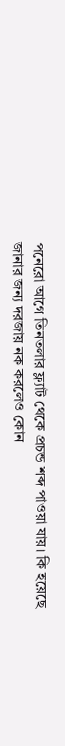পনেরো আগে তিনতলার ফ্ল্যাট থেকে প্রচন্ড শব্দ পাওয়া যায়। কি হয়েছে জানার জন্য দরজায় নক করলেও কোন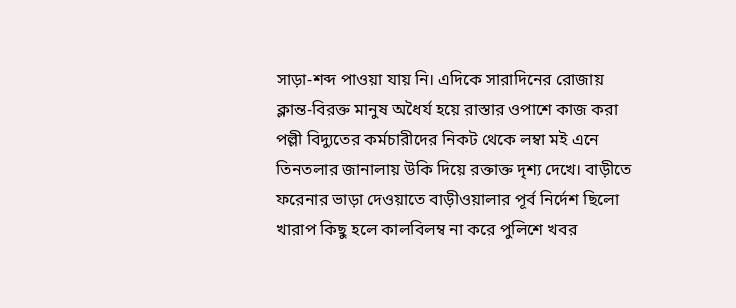সাড়া-শব্দ পাওয়া যায় নি। এদিকে সারাদিনের রোজায় ক্লান্ত-বিরক্ত মানুষ অধৈর্য হয়ে রাস্তার ওপাশে কাজ করা পল্লী বিদ্যুতের কর্মচারীদের নিকট থেকে লম্বা মই এনে তিনতলার জানালায় উকি দিয়ে রক্তাক্ত দৃশ্য দেখে। বাড়ীতে ফরেনার ভাড়া দেওয়াতে বাড়ীওয়ালার পূর্ব নির্দেশ ছিলো খারাপ কিছু হলে কালবিলম্ব না করে পুলিশে খবর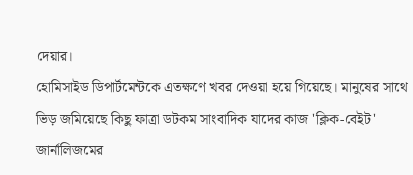দেয়ার।
হোমিসাইড ডিপার্টমেন্টকে এতক্ষণে খবর দেওয়া হয়ে গিয়েছে। মানুষের সাথে ভিড় জমিয়েছে কিছু ফাত্রা ডটকম সাংবাদিক যাদের কাজ 'ক্লিক-বেইট' জার্নালিজমের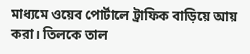মাধ্যমে ওয়েব পোর্টালে ট্রাফিক বাড়িয়ে আয় করা। তিলকে তাল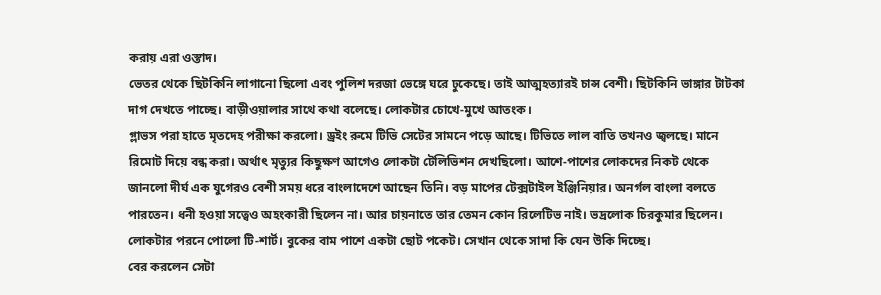করায় এরা ওস্তাদ।
ভেতর থেকে ছিটকিনি লাগানো ছিলো এবং পুলিশ দরজা ভেঙ্গে ঘরে ঢুকেছে। তাই আত্মহত্যারই চান্স বেশী। ছিটকিনি ভাঙ্গার টাটকা দাগ দেখতে পাচ্ছে। বাড়ীওয়ালার সাথে কথা বলেছে। লোকটার চোখে-মুখে আতংক।
গ্লাভস পরা হাতে মৃতদেহ পরীক্ষা করলো। ড্রইং রুমে টিভি সেটের সামনে পড়ে আছে। টিভিতে লাল বাতি তখনও জ্বলছে। মানে রিমোট দিয়ে বন্ধ করা। অর্থাৎ মৃত্যুর কিছুক্ষণ আগেও লোকটা টেলিভিশন দেখছিলো। আশে-পাশের লোকদের নিকট থেকে জানলো দীর্ঘ এক যুগেরও বেশী সময় ধরে বাংলাদেশে আছেন তিনি। বড় মাপের টেক্সটাইল ইঞ্জিনিয়ার। অনর্গল বাংলা বলতে পারতেন। ধনী হওয়া সত্বেও অহংকারী ছিলেন না। আর চায়নাতে তার তেমন কোন রিলেটিভ নাই। ভদ্রলোক চিরকুমার ছিলেন।
লোকটার পরনে পোলো টি-শার্ট। বুকের বাম পাশে একটা ছোট পকেট। সেখান থেকে সাদা কি যেন উকি দিচ্ছে।
বের করলেন সেটা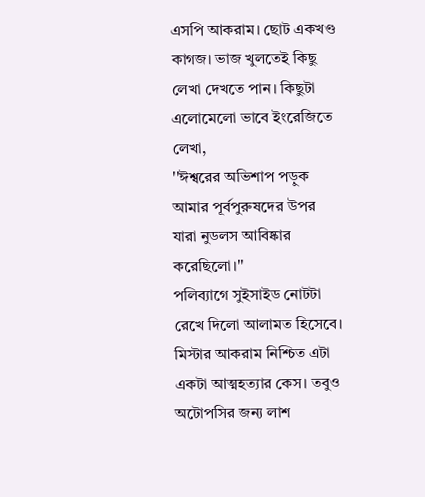এসপি আকরাম। ছোট একখণ্ড কাগজ। ভাজ খুলতেই কিছু লেখা দেখতে পান। কিছুটা এলোমেলো ভাবে ইংরেজিতে লেখা,
''ঈশ্বরের অভিশাপ পড়ুক আমার পূর্বপুরুষদের উপর যারা নুডলস আবিষ্কার করেছিলো।''
পলিব্যাগে সুইসাইড নোটটা রেখে দিলো আলামত হিসেবে। মিস্টার আকরাম নিশ্চিত এটা একটা আত্মহত্যার কেস। তবুও অটোপসির জন্য লাশ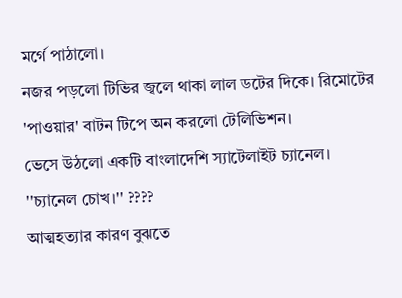মর্গে পাঠালো।
নজর পড়লো টিভির জ্বলে থাকা লাল ডটের দিকে। রিমোটের 'পাওয়ার' বাটন টিপে অন করলো টেলিভিশন।
ভেসে উঠলো একটি বাংলাদেশি স্যাটেলাইট চ্যানেল।
''চ্যানেল চোখ।'' ????
আত্মহত্যার কারণ বুঝতে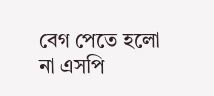বেগ পেতে হলো না এসপি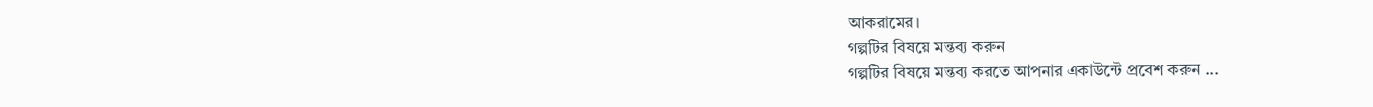আকরামের।
গল্পটির বিষয়ে মন্তব্য করুন
গল্পটির বিষয়ে মন্তব্য করতে আপনার একাউন্টে প্রবেশ করুন ...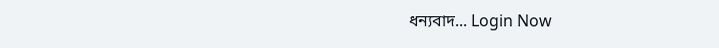ধন্যবাদ... Login Now